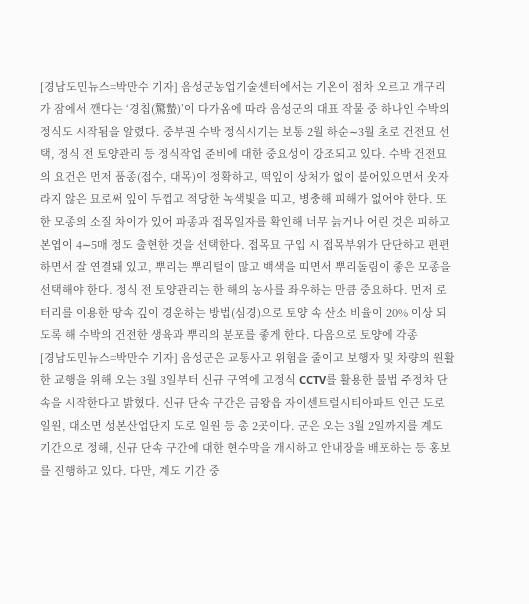[경남도민뉴스=박만수 기자] 음성군농업기술센터에서는 기온이 점차 오르고 개구리가 잠에서 깬다는 ‘경칩(驚蟄)’이 다가옴에 따라 음성군의 대표 작물 중 하나인 수박의 정식도 시작됨을 알렸다. 중부권 수박 정식시기는 보통 2월 하순∼3월 초로 건전묘 선택, 정식 전 토양관리 등 정식작업 준비에 대한 중요성이 강조되고 있다. 수박 건전묘의 요건은 먼저 품종(접수, 대목)이 정확하고, 떡잎이 상처가 없이 붙어있으면서 웃자라지 않은 묘로써 잎이 두껍고 적당한 녹색빛을 띠고, 병충해 피해가 없어야 한다. 또한 모종의 소질 차이가 있어 파종과 접목일자를 확인해 너무 늙거나 어린 것은 피하고 본엽이 4∼5매 정도 출현한 것을 선택한다. 접목묘 구입 시 접목부위가 단단하고 편편하면서 잘 연결돼 있고, 뿌리는 뿌리털이 많고 백색을 띠면서 뿌리돌림이 좋은 모종을 선택해야 한다. 정식 전 토양관리는 한 해의 농사를 좌우하는 만큼 중요하다. 먼저 로터리를 이용한 땅속 깊이 경운하는 방법(심경)으로 토양 속 산소 비율이 20% 이상 되도록 해 수박의 건전한 생육과 뿌리의 분포를 좋게 한다. 다음으로 토양에 각종
[경남도민뉴스=박만수 기자] 음성군은 교통사고 위험을 줄이고 보행자 및 차량의 원활한 교행을 위해 오는 3월 3일부터 신규 구역에 고정식 CCTV를 활용한 불법 주정차 단속을 시작한다고 밝혔다. 신규 단속 구간은 금왕읍 자이센트럴시티아파트 인근 도로 일원, 대소면 성본산업단지 도로 일원 등 총 2곳이다. 군은 오는 3월 2일까지를 계도 기간으로 정해, 신규 단속 구간에 대한 현수막을 개시하고 안내장을 배포하는 등 홍보를 진행하고 있다. 다만, 계도 기간 중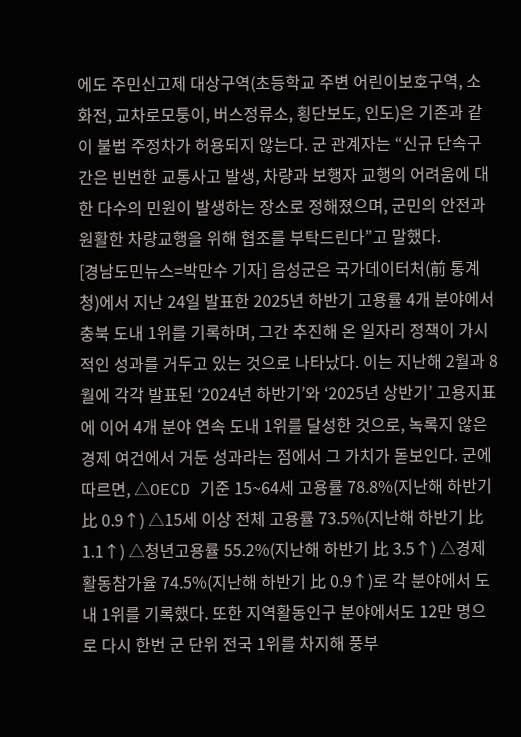에도 주민신고제 대상구역(초등학교 주변 어린이보호구역, 소화전, 교차로모퉁이, 버스정류소, 횡단보도, 인도)은 기존과 같이 불법 주정차가 허용되지 않는다. 군 관계자는 “신규 단속구간은 빈번한 교통사고 발생, 차량과 보행자 교행의 어려움에 대한 다수의 민원이 발생하는 장소로 정해졌으며, 군민의 안전과 원활한 차량교행을 위해 협조를 부탁드린다”고 말했다.
[경남도민뉴스=박만수 기자] 음성군은 국가데이터처(前 통계청)에서 지난 24일 발표한 2025년 하반기 고용률 4개 분야에서 충북 도내 1위를 기록하며, 그간 추진해 온 일자리 정책이 가시적인 성과를 거두고 있는 것으로 나타났다. 이는 지난해 2월과 8월에 각각 발표된 ‘2024년 하반기’와 ‘2025년 상반기’ 고용지표에 이어 4개 분야 연속 도내 1위를 달성한 것으로, 녹록지 않은 경제 여건에서 거둔 성과라는 점에서 그 가치가 돋보인다. 군에 따르면, △OECD 기준 15~64세 고용률 78.8%(지난해 하반기 比 0.9↑) △15세 이상 전체 고용률 73.5%(지난해 하반기 比 1.1↑) △청년고용률 55.2%(지난해 하반기 比 3.5↑) △경제활동참가율 74.5%(지난해 하반기 比 0.9↑)로 각 분야에서 도내 1위를 기록했다. 또한 지역활동인구 분야에서도 12만 명으로 다시 한번 군 단위 전국 1위를 차지해 풍부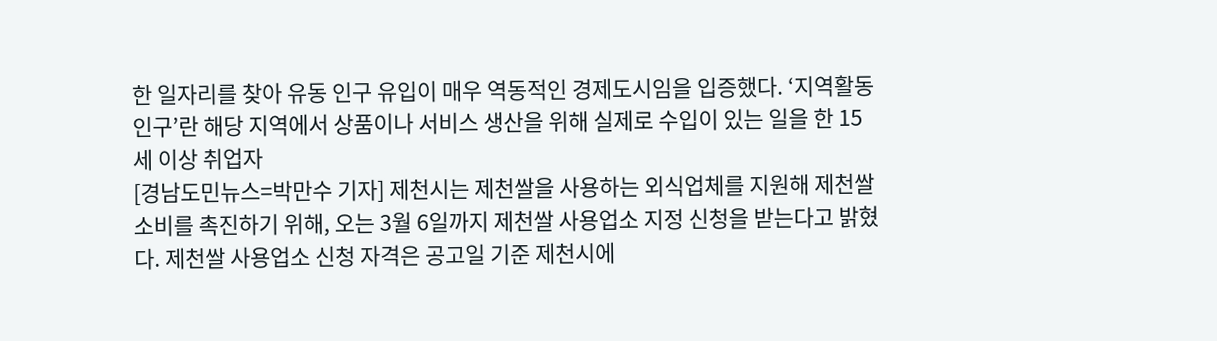한 일자리를 찾아 유동 인구 유입이 매우 역동적인 경제도시임을 입증했다. ‘지역활동인구’란 해당 지역에서 상품이나 서비스 생산을 위해 실제로 수입이 있는 일을 한 15세 이상 취업자
[경남도민뉴스=박만수 기자] 제천시는 제천쌀을 사용하는 외식업체를 지원해 제천쌀 소비를 촉진하기 위해, 오는 3월 6일까지 제천쌀 사용업소 지정 신청을 받는다고 밝혔다. 제천쌀 사용업소 신청 자격은 공고일 기준 제천시에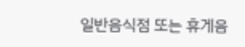일반음식점 또는 휴게음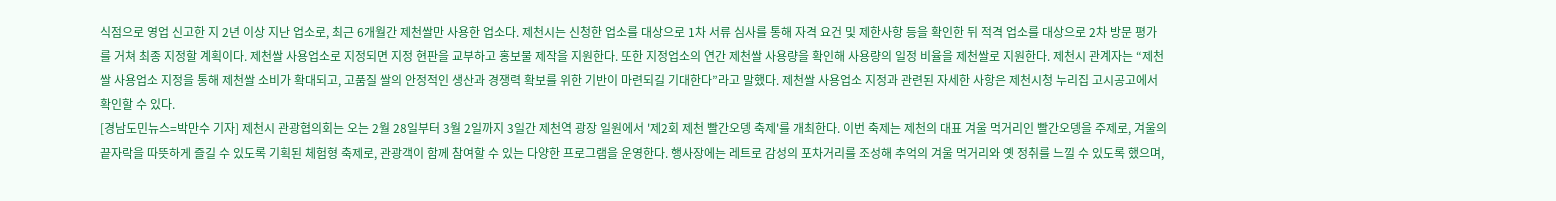식점으로 영업 신고한 지 2년 이상 지난 업소로, 최근 6개월간 제천쌀만 사용한 업소다. 제천시는 신청한 업소를 대상으로 1차 서류 심사를 통해 자격 요건 및 제한사항 등을 확인한 뒤 적격 업소를 대상으로 2차 방문 평가를 거쳐 최종 지정할 계획이다. 제천쌀 사용업소로 지정되면 지정 현판을 교부하고 홍보물 제작을 지원한다. 또한 지정업소의 연간 제천쌀 사용량을 확인해 사용량의 일정 비율을 제천쌀로 지원한다. 제천시 관계자는 “제천쌀 사용업소 지정을 통해 제천쌀 소비가 확대되고, 고품질 쌀의 안정적인 생산과 경쟁력 확보를 위한 기반이 마련되길 기대한다”라고 말했다. 제천쌀 사용업소 지정과 관련된 자세한 사항은 제천시청 누리집 고시공고에서 확인할 수 있다.
[경남도민뉴스=박만수 기자] 제천시 관광협의회는 오는 2월 28일부터 3월 2일까지 3일간 제천역 광장 일원에서 '제2회 제천 빨간오뎅 축제'를 개최한다. 이번 축제는 제천의 대표 겨울 먹거리인 빨간오뎅을 주제로, 겨울의 끝자락을 따뜻하게 즐길 수 있도록 기획된 체험형 축제로, 관광객이 함께 참여할 수 있는 다양한 프로그램을 운영한다. 행사장에는 레트로 감성의 포차거리를 조성해 추억의 겨울 먹거리와 옛 정취를 느낄 수 있도록 했으며,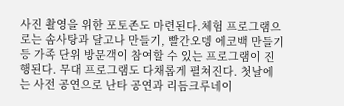사진 촬영을 위한 포토존도 마련된다.체험 프로그램으로는 솜사탕과 달고나 만들기, 빨간오뎅 에코백 만들기 등 가족 단위 방문객이 참여할 수 있는 프로그램이 진행된다. 무대 프로그램도 다채롭게 펼쳐진다. 첫날에는 사전 공연으로 난타 공연과 리듬크루네이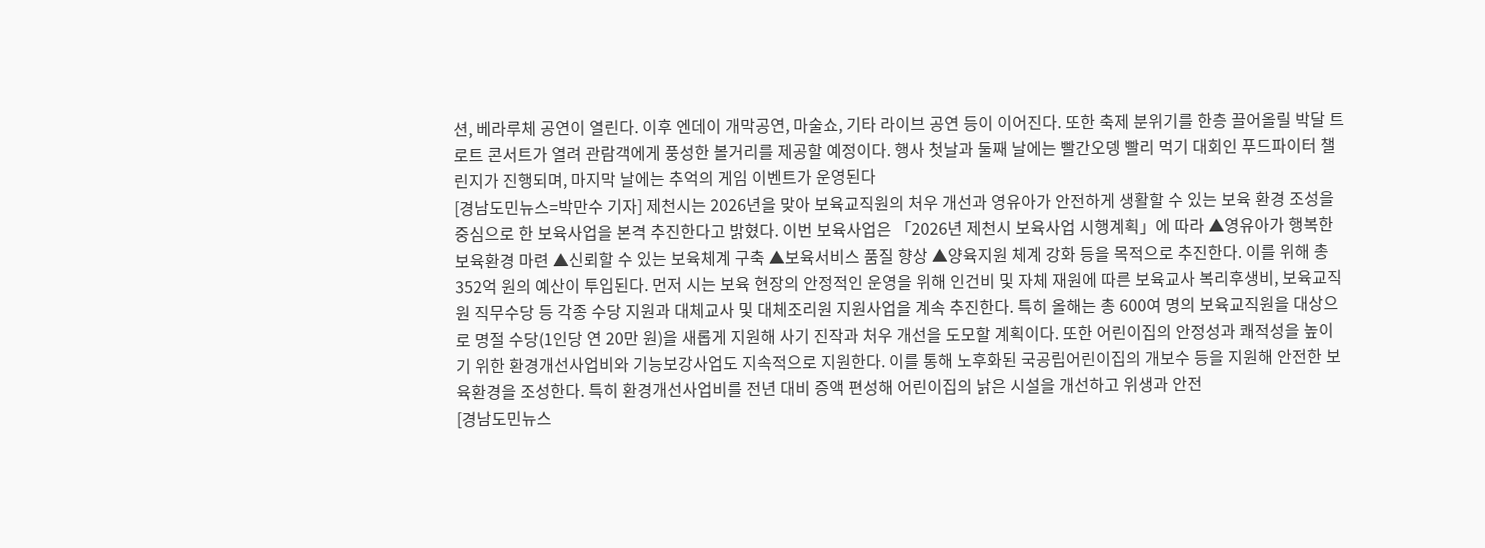션, 베라루체 공연이 열린다. 이후 엔데이 개막공연, 마술쇼, 기타 라이브 공연 등이 이어진다. 또한 축제 분위기를 한층 끌어올릴 박달 트로트 콘서트가 열려 관람객에게 풍성한 볼거리를 제공할 예정이다. 행사 첫날과 둘째 날에는 빨간오뎅 빨리 먹기 대회인 푸드파이터 챌린지가 진행되며, 마지막 날에는 추억의 게임 이벤트가 운영된다
[경남도민뉴스=박만수 기자] 제천시는 2026년을 맞아 보육교직원의 처우 개선과 영유아가 안전하게 생활할 수 있는 보육 환경 조성을 중심으로 한 보육사업을 본격 추진한다고 밝혔다. 이번 보육사업은 「2026년 제천시 보육사업 시행계획」에 따라 ▲영유아가 행복한 보육환경 마련 ▲신뢰할 수 있는 보육체계 구축 ▲보육서비스 품질 향상 ▲양육지원 체계 강화 등을 목적으로 추진한다. 이를 위해 총 352억 원의 예산이 투입된다. 먼저 시는 보육 현장의 안정적인 운영을 위해 인건비 및 자체 재원에 따른 보육교사 복리후생비, 보육교직원 직무수당 등 각종 수당 지원과 대체교사 및 대체조리원 지원사업을 계속 추진한다. 특히 올해는 총 600여 명의 보육교직원을 대상으로 명절 수당(1인당 연 20만 원)을 새롭게 지원해 사기 진작과 처우 개선을 도모할 계획이다. 또한 어린이집의 안정성과 쾌적성을 높이기 위한 환경개선사업비와 기능보강사업도 지속적으로 지원한다. 이를 통해 노후화된 국공립어린이집의 개보수 등을 지원해 안전한 보육환경을 조성한다. 특히 환경개선사업비를 전년 대비 증액 편성해 어린이집의 낡은 시설을 개선하고 위생과 안전
[경남도민뉴스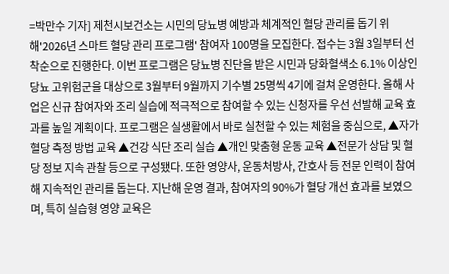=박만수 기자] 제천시보건소는 시민의 당뇨병 예방과 체계적인 혈당 관리를 돕기 위해'2026년 스마트 혈당 관리 프로그램' 참여자 100명을 모집한다. 접수는 3월 3일부터 선착순으로 진행한다. 이번 프로그램은 당뇨병 진단을 받은 시민과 당화혈색소 6.1% 이상인 당뇨 고위험군을 대상으로 3월부터 9월까지 기수별 25명씩 4기에 걸쳐 운영한다. 올해 사업은 신규 참여자와 조리 실습에 적극적으로 참여할 수 있는 신청자를 우선 선발해 교육 효과를 높일 계획이다. 프로그램은 실생활에서 바로 실천할 수 있는 체험을 중심으로, ▲자가 혈당 측정 방법 교육 ▲건강 식단 조리 실습 ▲개인 맞춤형 운동 교육 ▲전문가 상담 및 혈당 정보 지속 관찰 등으로 구성됐다. 또한 영양사, 운동처방사, 간호사 등 전문 인력이 참여해 지속적인 관리를 돕는다. 지난해 운영 결과, 참여자의 90%가 혈당 개선 효과를 보였으며, 특히 실습형 영양 교육은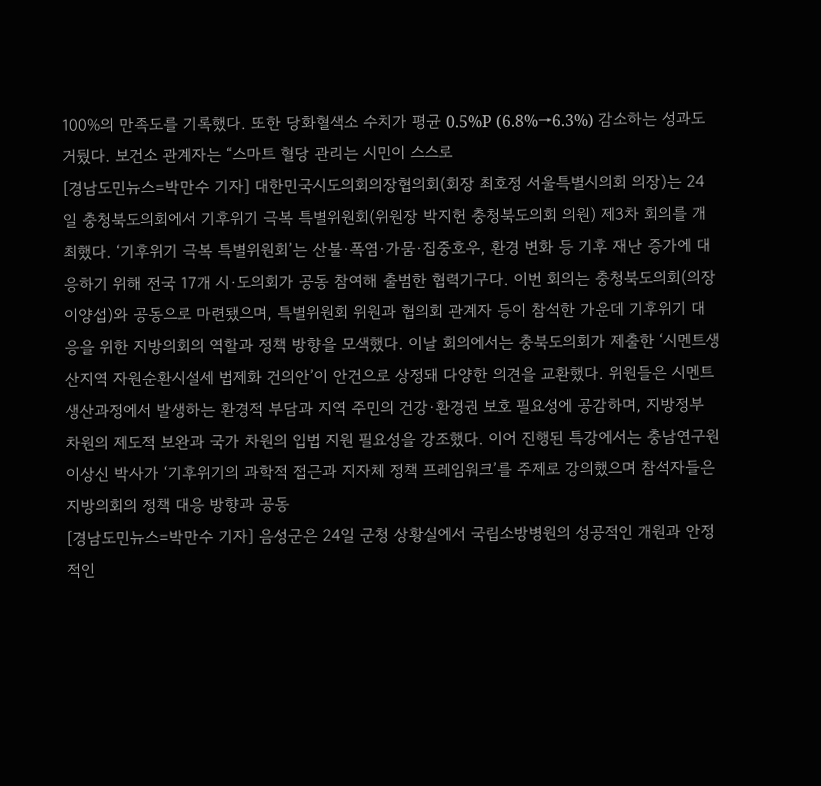100%의 만족도를 기록했다. 또한 당화혈색소 수치가 평균 0.5%P (6.8%→6.3%) 감소하는 성과도 거뒀다. 보건소 관계자는 “스마트 혈당 관리는 시민이 스스로
[경남도민뉴스=박만수 기자] 대한민국시도의회의장협의회(회장 최호정 서울특별시의회 의장)는 24일 충청북도의회에서 기후위기 극복 특별위원회(위원장 박지헌 충청북도의회 의원) 제3차 회의를 개최했다. ‘기후위기 극복 특별위원회’는 산불·폭염·가뭄·집중호우, 환경 변화 등 기후 재난 증가에 대응하기 위해 전국 17개 시·도의회가 공동 참여해 출범한 협력기구다. 이번 회의는 충청북도의회(의장 이양섭)와 공동으로 마련됐으며, 특별위원회 위원과 협의회 관계자 등이 참석한 가운데 기후위기 대응을 위한 지방의회의 역할과 정책 방향을 모색했다. 이날 회의에서는 충북도의회가 제출한 ‘시멘트생산지역 자원순환시설세 법제화 건의안’이 안건으로 상정돼 다양한 의견을 교환했다. 위원들은 시멘트 생산과정에서 발생하는 환경적 부담과 지역 주민의 건강·환경권 보호 필요성에 공감하며, 지방정부 차원의 제도적 보완과 국가 차원의 입법 지원 필요성을 강조했다. 이어 진행된 특강에서는 충남연구원 이상신 박사가 ‘기후위기의 과학적 접근과 지자체 정책 프레임워크’를 주제로 강의했으며 참석자들은 지방의회의 정책 대응 방향과 공동
[경남도민뉴스=박만수 기자] 음성군은 24일 군청 상황실에서 국립소방병원의 성공적인 개원과 안정적인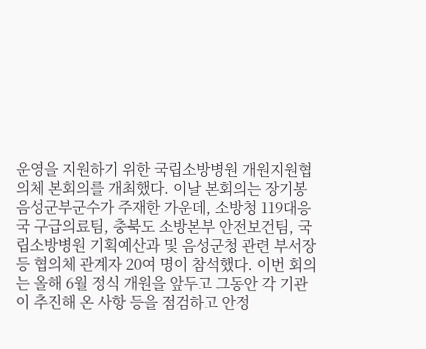운영을 지원하기 위한 국립소방병원 개원지원협의체 본회의를 개최했다. 이날 본회의는 장기봉 음성군부군수가 주재한 가운데, 소방청 119대응국 구급의료팀, 충북도 소방본부 안전보건팀, 국립소방병원 기획예산과 및 음성군청 관련 부서장 등 협의체 관계자 20여 명이 참석했다. 이번 회의는 올해 6월 정식 개원을 앞두고 그동안 각 기관이 추진해 온 사항 등을 점검하고 안정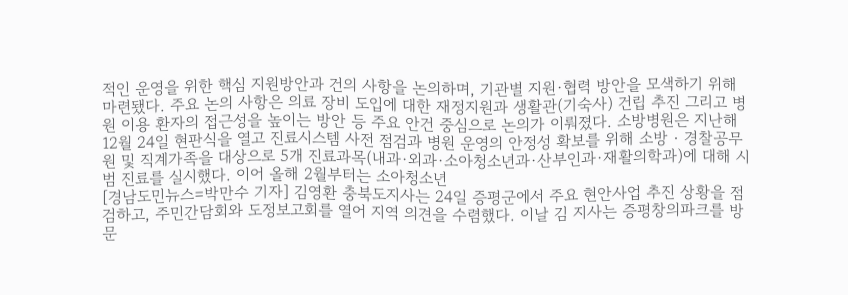적인 운영을 위한 핵심 지원방안과 건의 사항을 논의하며, 기관별 지원·협력 방안을 모색하기 위해 마련됐다. 주요 논의 사항은 의료 장비 도입에 대한 재정지원과 생활관(기숙사) 건립 추진 그리고 병원 이용 환자의 접근성을 높이는 방안 등 주요 안건 중심으로 논의가 이뤄졌다. 소방병원은 지난해 12월 24일 현판식을 열고 진료시스템 사전 점검과 병원 운영의 안정성 확보를 위해 소방‧경찰공무원 및 직계가족을 대상으로 5개 진료과목(내과·외과·소아청소년과·산부인과·재활의학과)에 대해 시범 진료를 실시했다. 이어 올해 2월부터는 소아청소년
[경남도민뉴스=박만수 기자] 김영환 충북도지사는 24일 증평군에서 주요 현안사업 추진 상황을 점검하고, 주민간담회와 도정보고회를 열어 지역 의견을 수렴했다. 이날 김 지사는 증평창의파크를 방문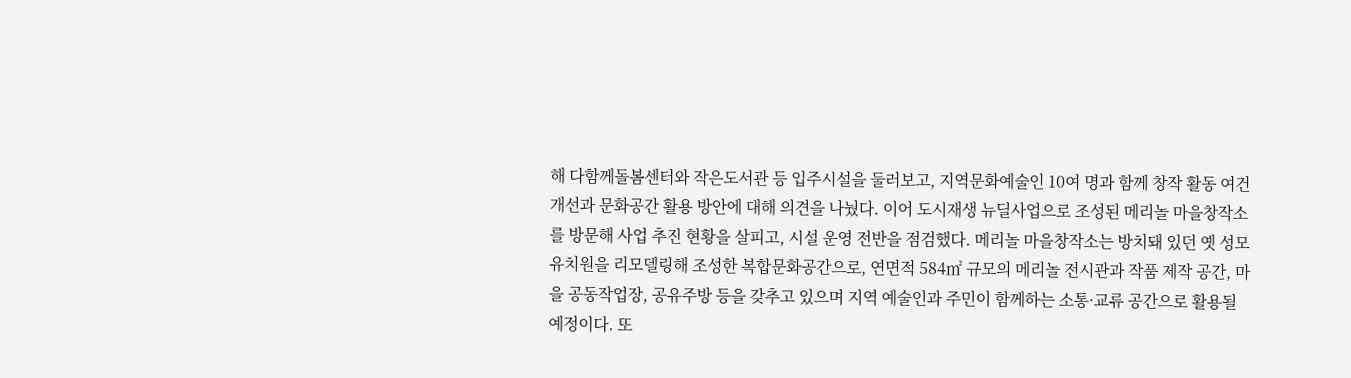해 다함께돌봄센터와 작은도서관 등 입주시설을 둘러보고, 지역문화예술인 10여 명과 함께 창작 활동 여건 개선과 문화공간 활용 방안에 대해 의견을 나눴다. 이어 도시재생 뉴딜사업으로 조성된 메리놀 마을창작소를 방문해 사업 추진 현황을 살피고, 시설 운영 전반을 점검했다. 메리놀 마을창작소는 방치돼 있던 옛 성모유치원을 리모델링해 조성한 복합문화공간으로, 연면적 584㎡ 규모의 메리놀 전시관과 작품 제작 공간, 마을 공동작업장, 공유주방 등을 갖추고 있으며 지역 예술인과 주민이 함께하는 소통·교류 공간으로 활용될 예정이다. 또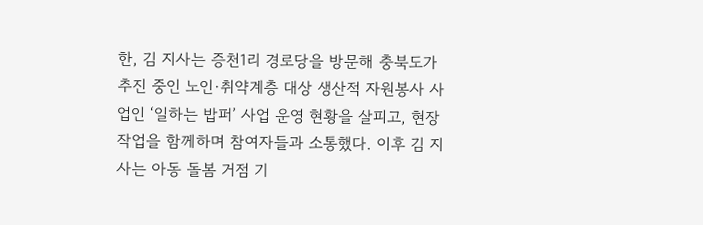한, 김 지사는 증천1리 경로당을 방문해 충북도가 추진 중인 노인·취약계층 대상 생산적 자원봉사 사업인 ‘일하는 밥퍼’ 사업 운영 현황을 살피고, 현장 작업을 함께하며 참여자들과 소통했다. 이후 김 지사는 아동 돌봄 거점 기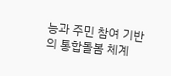능과 주민 참여 기반의 통합돌봄 체계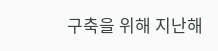구축을 위해 지난해